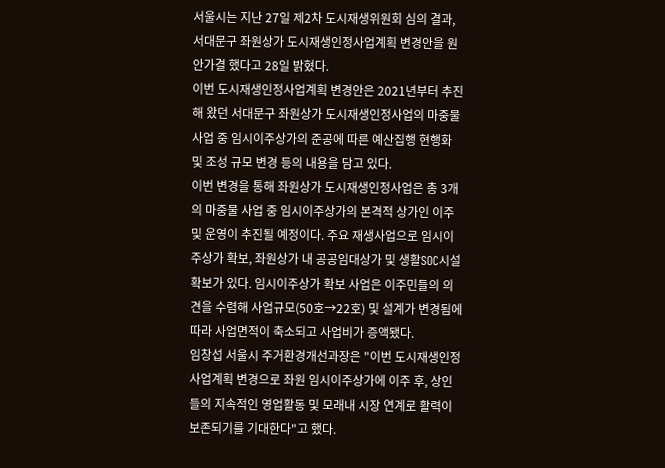서울시는 지난 27일 제2차 도시재생위원회 심의 결과, 서대문구 좌원상가 도시재생인정사업계획 변경안을 원안가결 했다고 28일 밝혔다.
이번 도시재생인정사업계획 변경안은 2021년부터 추진해 왔던 서대문구 좌원상가 도시재생인정사업의 마중물사업 중 임시이주상가의 준공에 따른 예산집행 현행화 및 조성 규모 변경 등의 내용을 담고 있다.
이번 변경을 통해 좌원상가 도시재생인정사업은 총 3개의 마중물 사업 중 임시이주상가의 본격적 상가인 이주 및 운영이 추진될 예정이다. 주요 재생사업으로 임시이주상가 확보, 좌원상가 내 공공임대상가 및 생활SOC시설 확보가 있다. 임시이주상가 확보 사업은 이주민들의 의견을 수렴해 사업규모(50호→22호) 및 설계가 변경됨에 따라 사업면적이 축소되고 사업비가 증액됐다.
임창섭 서울시 주거환경개선과장은 "이번 도시재생인정사업계획 변경으로 좌원 임시이주상가에 이주 후, 상인들의 지속적인 영업활동 및 모래내 시장 연계로 활력이 보존되기를 기대한다"고 했다.